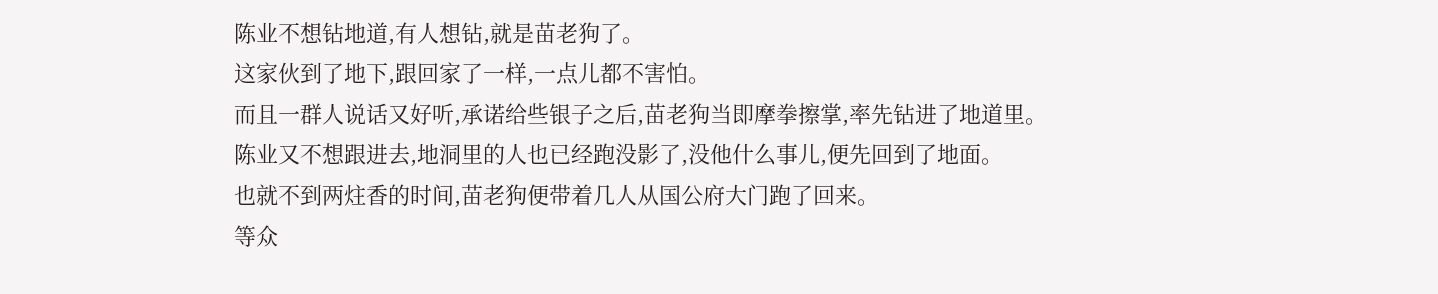陈业不想钻地道,有人想钻,就是苗老狗了。
这家伙到了地下,跟回家了一样,一点儿都不害怕。
而且一群人说话又好听,承诺给些银子之后,苗老狗当即摩拳擦掌,率先钻进了地道里。
陈业又不想跟进去,地洞里的人也已经跑没影了,没他什么事儿,便先回到了地面。
也就不到两炷香的时间,苗老狗便带着几人从国公府大门跑了回来。
等众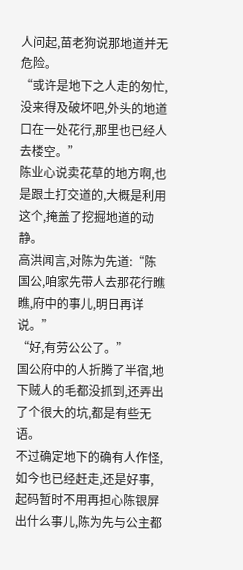人问起,苗老狗说那地道并无危险。
“或许是地下之人走的匆忙,没来得及破坏吧,外头的地道口在一处花行,那里也已经人去楼空。”
陈业心说卖花草的地方啊,也是跟土打交道的,大概是利用这个,掩盖了挖掘地道的动静。
高洪闻言,对陈为先道:“陈国公,咱家先带人去那花行瞧瞧,府中的事儿,明日再详说。”
“好,有劳公公了。”
国公府中的人折腾了半宿,地下贼人的毛都没抓到,还弄出了个很大的坑,都是有些无语。
不过确定地下的确有人作怪,如今也已经赶走,还是好事,起码暂时不用再担心陈银屏出什么事儿,陈为先与公主都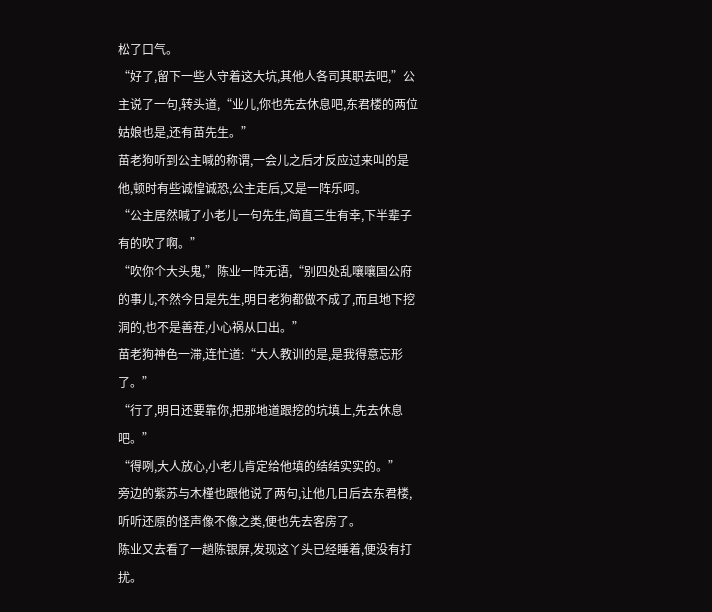松了口气。
“好了,留下一些人守着这大坑,其他人各司其职去吧,”公主说了一句,转头道,“业儿,你也先去休息吧,东君楼的两位姑娘也是,还有苗先生。”
苗老狗听到公主喊的称谓,一会儿之后才反应过来叫的是他,顿时有些诚惶诚恐,公主走后,又是一阵乐呵。
“公主居然喊了小老儿一句先生,简直三生有幸,下半辈子有的吹了啊。”
“吹你个大头鬼,”陈业一阵无语,“别四处乱嚷嚷国公府的事儿,不然今日是先生,明日老狗都做不成了,而且地下挖洞的,也不是善茬,小心祸从口出。”
苗老狗神色一滞,连忙道:“大人教训的是,是我得意忘形了。”
“行了,明日还要靠你,把那地道跟挖的坑填上,先去休息吧。”
“得咧,大人放心,小老儿肯定给他填的结结实实的。”
旁边的紫苏与木槿也跟他说了两句,让他几日后去东君楼,听听还原的怪声像不像之类,便也先去客房了。
陈业又去看了一趟陈银屏,发现这丫头已经睡着,便没有打扰。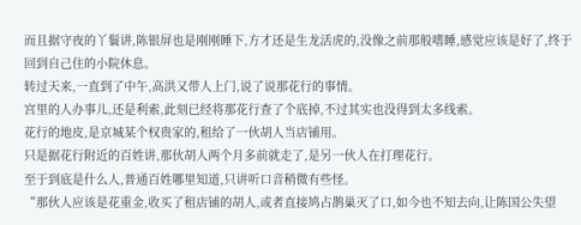而且据守夜的丫鬟讲,陈银屏也是刚刚睡下,方才还是生龙活虎的,没像之前那般嗜睡,感觉应该是好了,终于回到自己住的小院休息。
转过天来,一直到了中午,高洪又带人上门,说了说那花行的事情。
宫里的人办事儿,还是利索,此刻已经将那花行查了个底掉,不过其实也没得到太多线索。
花行的地皮,是京城某个权贵家的,租给了一伙胡人当店铺用。
只是据花行附近的百姓讲,那伙胡人两个月多前就走了,是另一伙人在打理花行。
至于到底是什么人,普通百姓哪里知道,只讲听口音稍微有些怪。
“那伙人应该是花重金,收买了租店铺的胡人,或者直接鸠占鹊巢灭了口,如今也不知去向,让陈国公失望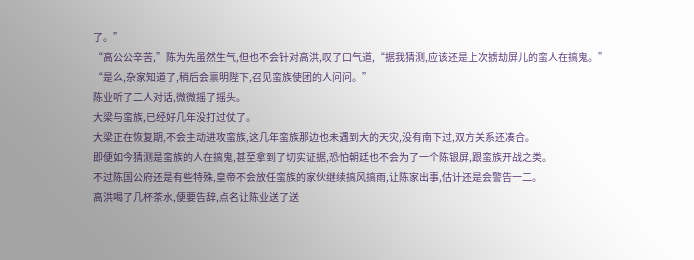了。”
“高公公辛苦,”陈为先虽然生气,但也不会针对高洪,叹了口气道,“据我猜测,应该还是上次掳劫屏儿的蛮人在搞鬼。”
“是么,杂家知道了,稍后会禀明陛下,召见蛮族使团的人问问。”
陈业听了二人对话,微微摇了摇头。
大梁与蛮族,已经好几年没打过仗了。
大梁正在恢复期,不会主动进攻蛮族,这几年蛮族那边也未遇到大的天灾,没有南下过,双方关系还凑合。
即便如今猜测是蛮族的人在搞鬼,甚至拿到了切实证据,恐怕朝廷也不会为了一个陈银屏,跟蛮族开战之类。
不过陈国公府还是有些特殊,皇帝不会放任蛮族的家伙继续搞风搞雨,让陈家出事,估计还是会警告一二。
高洪喝了几杯茶水,便要告辞,点名让陈业送了送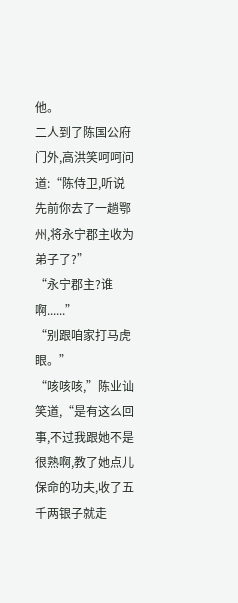他。
二人到了陈国公府门外,高洪笑呵呵问道:“陈侍卫,听说先前你去了一趟鄂州,将永宁郡主收为弟子了?”
“永宁郡主?谁啊......”
“别跟咱家打马虎眼。”
“咳咳咳,”陈业讪笑道,“是有这么回事,不过我跟她不是很熟啊,教了她点儿保命的功夫,收了五千两银子就走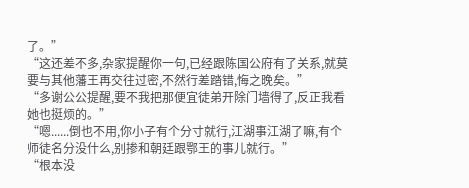了。”
“这还差不多,杂家提醒你一句,已经跟陈国公府有了关系,就莫要与其他藩王再交往过密,不然行差踏错,悔之晚矣。”
“多谢公公提醒,要不我把那便宜徒弟开除门墙得了,反正我看她也挺烦的。”
“嗯......倒也不用,你小子有个分寸就行,江湖事江湖了嘛,有个师徒名分没什么,别掺和朝廷跟鄂王的事儿就行。”
“根本没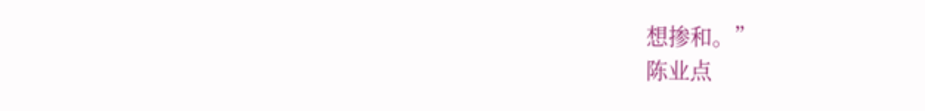想掺和。”
陈业点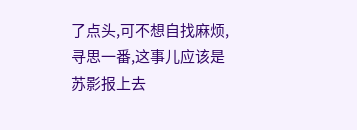了点头,可不想自找麻烦,寻思一番,这事儿应该是苏影报上去